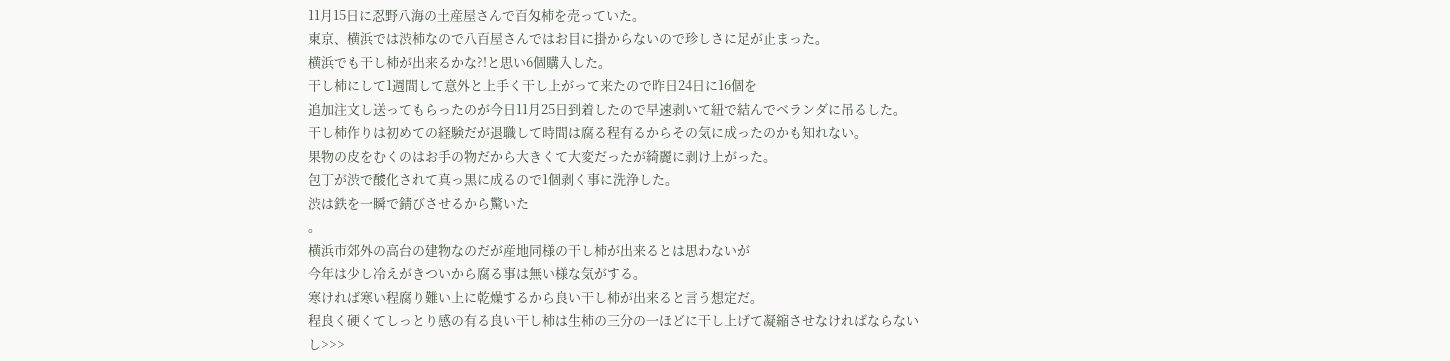11月15日に忍野八海の土産屋さんで百匁柿を売っていた。
東京、横浜では渋柿なので八百屋さんではお目に掛からないので珍しさに足が止まった。
横浜でも干し柿が出来るかな?!と思い6個購入した。
干し柿にして1週間して意外と上手く干し上がって来たので昨日24日に16個を
追加注文し送ってもらったのが今日11月25日到着したので早速剥いて紐で結んでベランダに吊るした。
干し柿作りは初めての経験だが退職して時間は腐る程有るからその気に成ったのかも知れない。
果物の皮をむくのはお手の物だから大きくて大変だったが綺麗に剥け上がった。
包丁が渋で酸化されて真っ黒に成るので1個剥く事に洗浄した。
渋は鉄を一瞬で錆びさせるから驚いた
。
横浜市郊外の高台の建物なのだが産地同様の干し柿が出来るとは思わないが
今年は少し冷えがきついから腐る事は無い様な気がする。
寒ければ寒い程腐り難い上に乾燥するから良い干し柿が出来ると言う想定だ。
程良く硬くてしっとり感の有る良い干し柿は生柿の三分の一ほどに干し上げて凝縮させなければならない
し>>>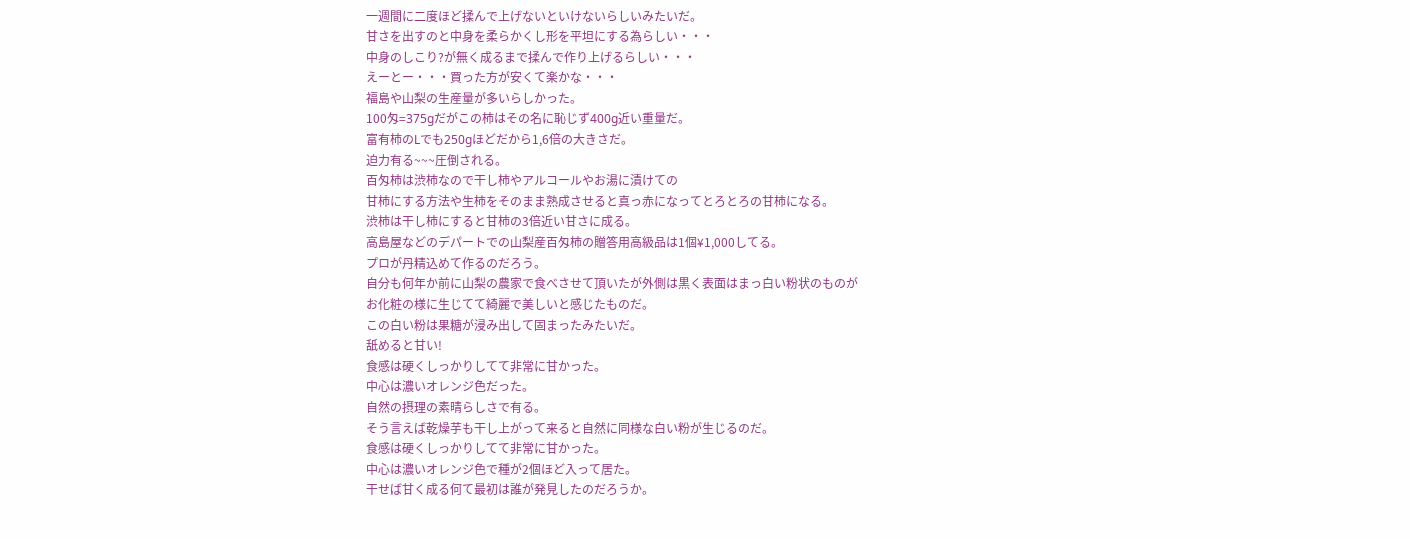一週間に二度ほど揉んで上げないといけないらしいみたいだ。
甘さを出すのと中身を柔らかくし形を平坦にする為らしい・・・
中身のしこり?が無く成るまで揉んで作り上げるらしい・・・
えーとー・・・買った方が安くて楽かな・・・
福島や山梨の生産量が多いらしかった。
100匁=375gだがこの柿はその名に恥じず400g近い重量だ。
富有柿のLでも250gほどだから1,6倍の大きさだ。
迫力有る~~~圧倒される。
百匁柿は渋柿なので干し柿やアルコールやお湯に漬けての
甘柿にする方法や生柿をそのまま熟成させると真っ赤になってとろとろの甘柿になる。
渋柿は干し柿にすると甘柿の3倍近い甘さに成る。
高島屋などのデパートでの山梨産百匁柿の贈答用高級品は1個¥1,000してる。
プロが丹精込めて作るのだろう。
自分も何年か前に山梨の農家で食べさせて頂いたが外側は黒く表面はまっ白い粉状のものが
お化粧の様に生じてて綺麗で美しいと感じたものだ。
この白い粉は果糖が浸み出して固まったみたいだ。
舐めると甘い!
食感は硬くしっかりしてて非常に甘かった。
中心は濃いオレンジ色だった。
自然の摂理の素晴らしさで有る。
そう言えば乾燥芋も干し上がって来ると自然に同様な白い粉が生じるのだ。
食感は硬くしっかりしてて非常に甘かった。
中心は濃いオレンジ色で種が2個ほど入って居た。
干せば甘く成る何て最初は誰が発見したのだろうか。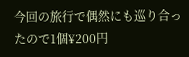今回の旅行で偶然にも巡り合ったので1個¥200円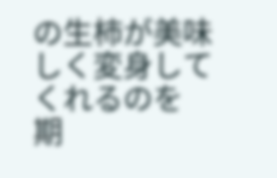の生柿が美味しく変身してくれるのを
期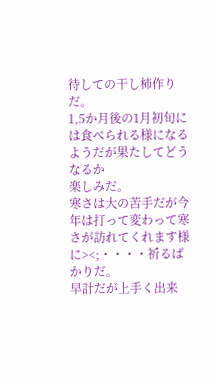待しての干し柿作りだ。
1,5か月後の1月初旬には食べられる様になるようだが果たしてどうなるか
楽しみだ。
寒さは大の苦手だが今年は打って変わって寒さが訪れてくれます様に><;・・・・祈るばかりだ。
早計だが上手く出来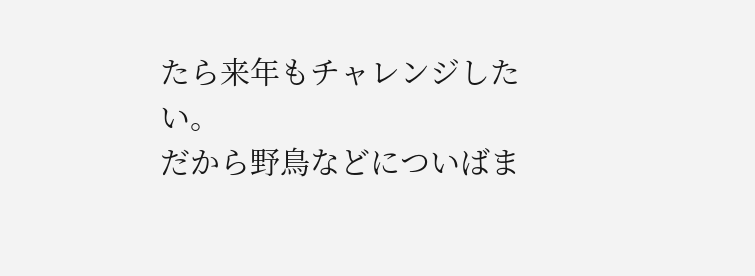たら来年もチャレンジしたい。
だから野鳥などについばま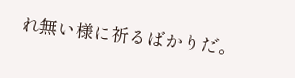れ無い様に祈るばかりだ。